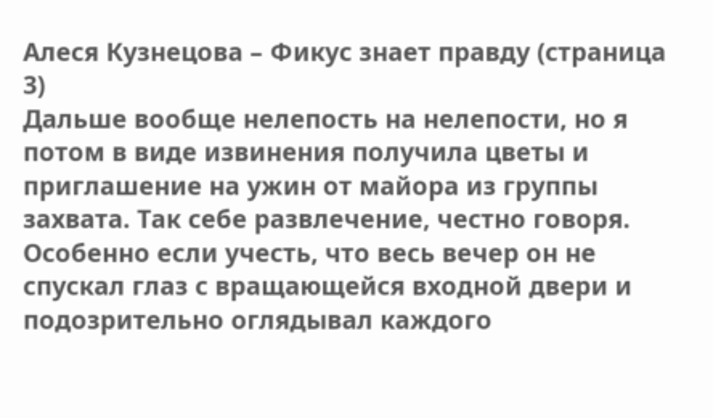Алеся Кузнецова – Фикус знает правду (страница 3)
Дальше вообще нелепость на нелепости, но я потом в виде извинения получила цветы и приглашение на ужин от майора из группы захвата. Так себе развлечение, честно говоря. Особенно если учесть, что весь вечер он не спускал глаз с вращающейся входной двери и подозрительно оглядывал каждого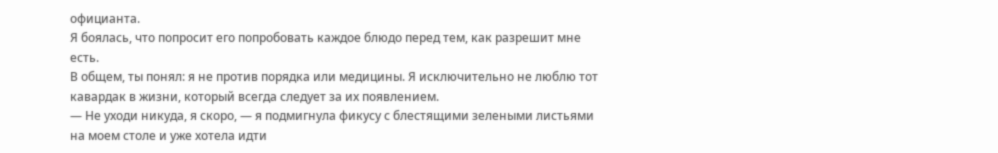официанта.
Я боялась, что попросит его попробовать каждое блюдо перед тем, как разрешит мне есть.
В общем, ты понял: я не против порядка или медицины. Я исключительно не люблю тот кавардак в жизни, который всегда следует за их появлением.
— Не уходи никуда, я скоро, — я подмигнула фикусу с блестящими зелеными листьями на моем столе и уже хотела идти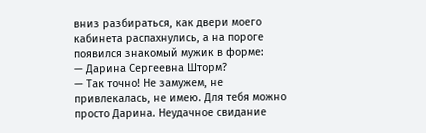вниз разбираться, как двери моего кабинета распахнулись, а на пороге появился знакомый мужик в форме:
— Дарина Сергеевна Шторм?
— Так точно! Не замужем, не привлекалась, не имею. Для тебя можно просто Дарина. Неудачное свидание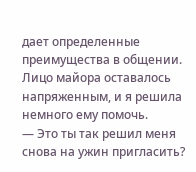дает определенные преимущества в общении.
Лицо майора оставалось напряженным, и я решила немного ему помочь.
— Это ты так решил меня снова на ужин пригласить?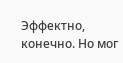Эффектно, конечно. Но мог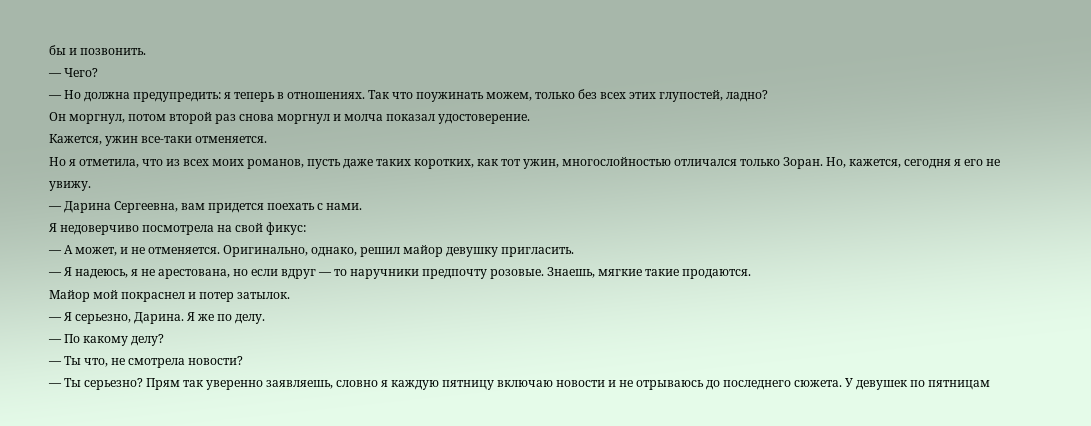бы и позвонить.
— Чего?
— Но должна предупредить: я теперь в отношениях. Так что поужинать можем, только без всех этих глупостей, ладно?
Он моргнул, потом второй раз снова моргнул и молча показал удостоверение.
Кажется, ужин все-таки отменяется.
Но я отметила, что из всех моих романов, пусть даже таких коротких, как тот ужин, многослойностью отличался только Зоран. Но, кажется, сегодня я его не увижу.
— Дарина Сергеевна, вам придется поехать с нами.
Я недоверчиво посмотрела на свой фикус:
— А может, и не отменяется. Оригинально, однако, решил майор девушку пригласить.
— Я надеюсь, я не арестована, но если вдруг — то наручники предпочту розовые. Знаешь, мягкие такие продаются.
Майор мой покраснел и потер затылок.
— Я серьезно, Дарина. Я же по делу.
— По какому делу?
— Ты что, не смотрела новости?
— Ты серьезно? Прям так уверенно заявляешь, словно я каждую пятницу включаю новости и не отрываюсь до последнего сюжета. У девушек по пятницам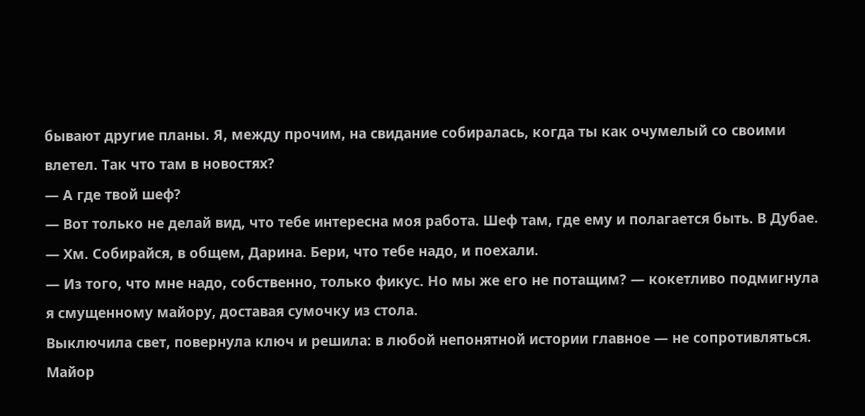бывают другие планы. Я, между прочим, на свидание собиралась, когда ты как очумелый со своими влетел. Так что там в новостях?
— А где твой шеф?
— Вот только не делай вид, что тебе интересна моя работа. Шеф там, где ему и полагается быть. В Дубае.
— Хм. Собирайся, в общем, Дарина. Бери, что тебе надо, и поехали.
— Из того, что мне надо, собственно, только фикус. Но мы же его не потащим? — кокетливо подмигнула я смущенному майору, доставая сумочку из стола.
Выключила свет, повернула ключ и решила: в любой непонятной истории главное — не сопротивляться.
Майор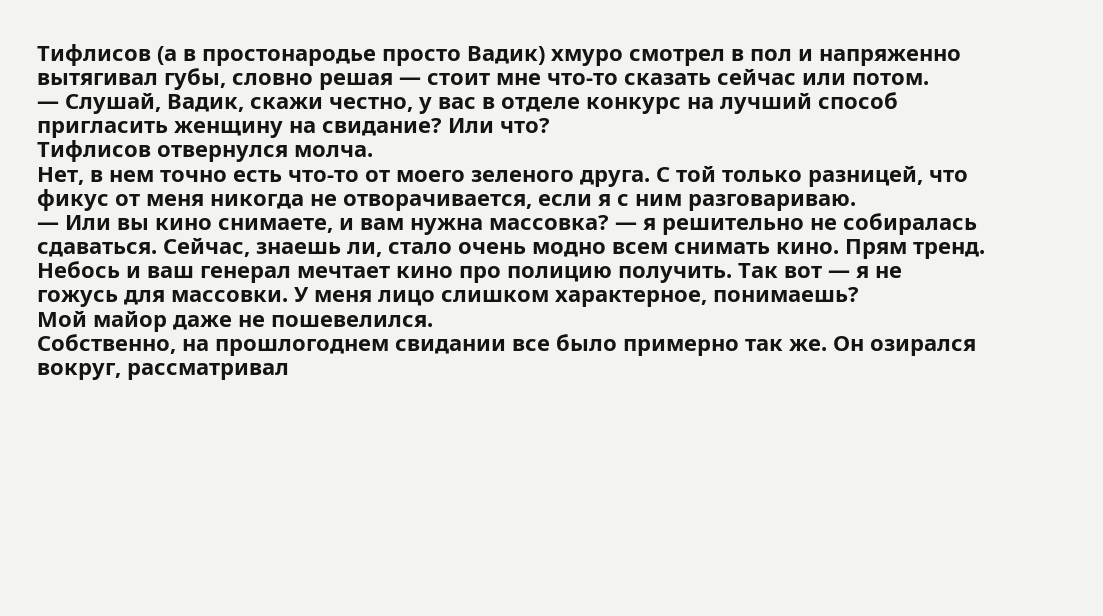Тифлисов (а в простонародье просто Вадик) хмуро смотрел в пол и напряженно вытягивал губы, словно решая — стоит мне что-то сказать сейчас или потом.
— Слушай, Вадик, скажи честно, у вас в отделе конкурс на лучший способ пригласить женщину на свидание? Или что?
Тифлисов отвернулся молча.
Нет, в нем точно есть что-то от моего зеленого друга. С той только разницей, что фикус от меня никогда не отворачивается, если я с ним разговариваю.
— Или вы кино снимаете, и вам нужна массовка? — я решительно не собиралась сдаваться. Сейчас, знаешь ли, стало очень модно всем снимать кино. Прям тренд. Небось и ваш генерал мечтает кино про полицию получить. Так вот — я не гожусь для массовки. У меня лицо слишком характерное, понимаешь?
Мой майор даже не пошевелился.
Собственно, на прошлогоднем свидании все было примерно так же. Он озирался вокруг, рассматривал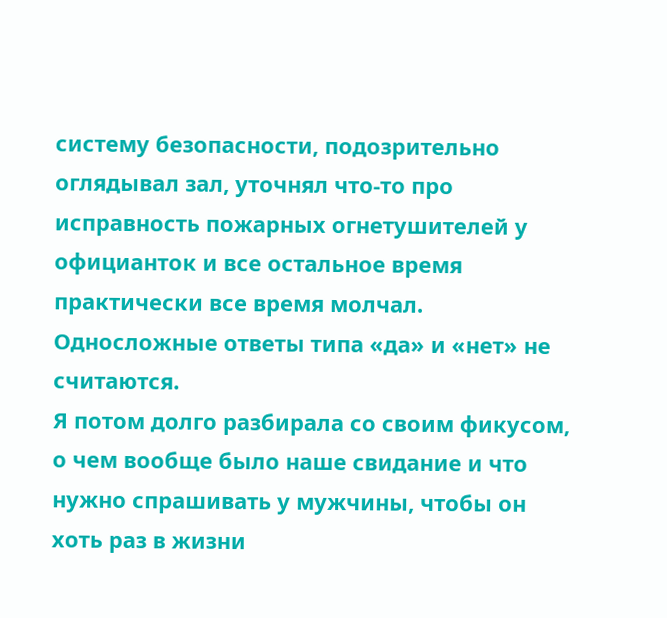систему безопасности, подозрительно оглядывал зал, уточнял что-то про исправность пожарных огнетушителей у официанток и все остальное время практически все время молчал. Односложные ответы типа «да» и «нет» не считаются.
Я потом долго разбирала со своим фикусом, о чем вообще было наше свидание и что нужно спрашивать у мужчины, чтобы он хоть раз в жизни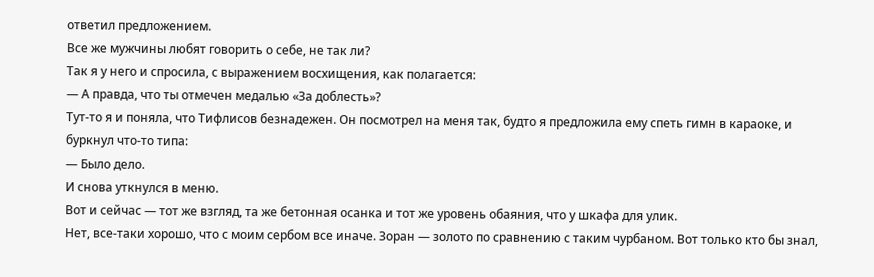ответил предложением.
Все же мужчины любят говорить о себе, не так ли?
Так я у него и спросила, с выражением восхищения, как полагается:
— А правда, что ты отмечен медалью «За доблесть»?
Тут-то я и поняла, что Тифлисов безнадежен. Он посмотрел на меня так, будто я предложила ему спеть гимн в караоке, и буркнул что-то типа:
— Было дело.
И снова уткнулся в меню.
Вот и сейчас — тот же взгляд, та же бетонная осанка и тот же уровень обаяния, что у шкафа для улик.
Нет, все-таки хорошо, что с моим сербом все иначе. Зоран — золото по сравнению с таким чурбаном. Вот только кто бы знал,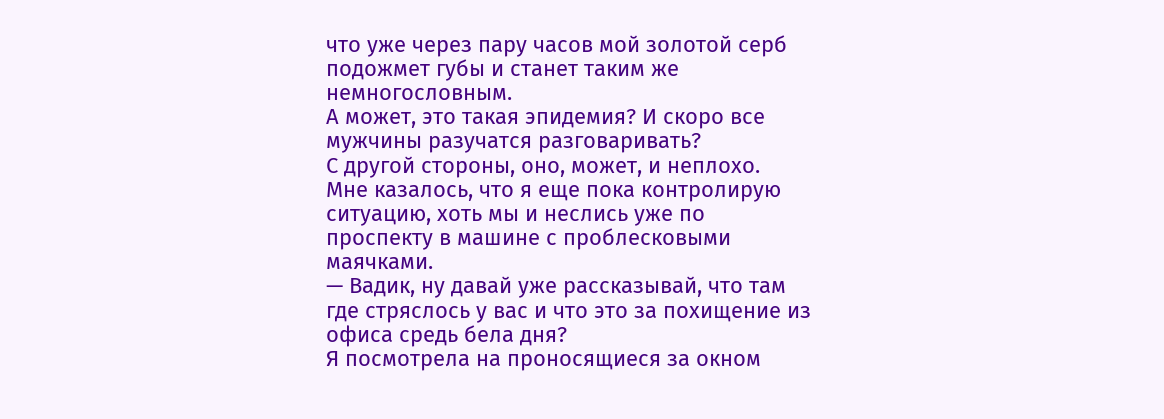что уже через пару часов мой золотой серб подожмет губы и станет таким же немногословным.
А может, это такая эпидемия? И скоро все мужчины разучатся разговаривать?
С другой стороны, оно, может, и неплохо.
Мне казалось, что я еще пока контролирую ситуацию, хоть мы и неслись уже по проспекту в машине с проблесковыми маячками.
— Вадик, ну давай уже рассказывай, что там где стряслось у вас и что это за похищение из офиса средь бела дня?
Я посмотрела на проносящиеся за окном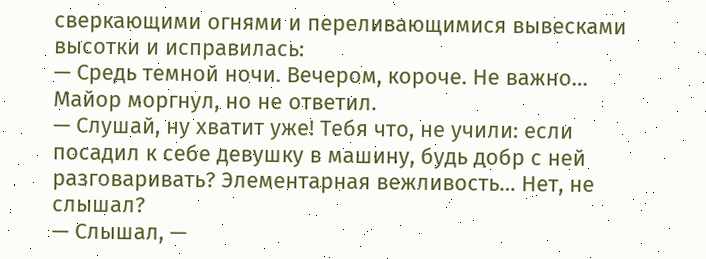сверкающими огнями и переливающимися вывесками высотки и исправилась:
— Средь темной ночи. Вечером, короче. Не важно…
Майор моргнул, но не ответил.
— Слушай, ну хватит уже! Тебя что, не учили: если посадил к себе девушку в машину, будь добр с ней разговаривать? Элементарная вежливость… Нет, не слышал?
— Слышал, —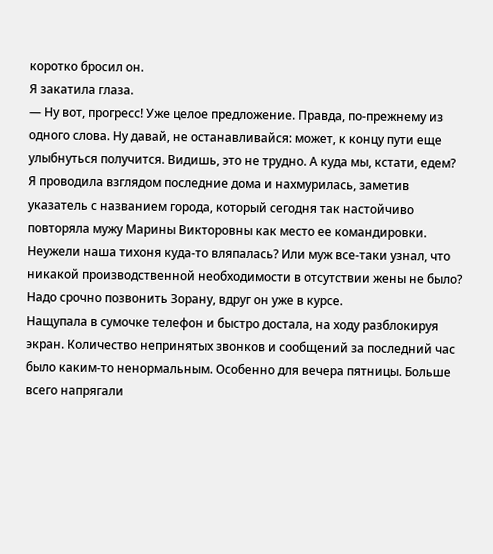коротко бросил он.
Я закатила глаза.
— Ну вот, прогресс! Уже целое предложение. Правда, по-прежнему из одного слова. Ну давай, не останавливайся: может, к концу пути еще улыбнуться получится. Видишь, это не трудно. А куда мы, кстати, едем?
Я проводила взглядом последние дома и нахмурилась, заметив указатель с названием города, который сегодня так настойчиво повторяла мужу Марины Викторовны как место ее командировки.
Неужели наша тихоня куда-то вляпалась? Или муж все-таки узнал, что никакой производственной необходимости в отсутствии жены не было?
Надо срочно позвонить Зорану, вдруг он уже в курсе.
Нащупала в сумочке телефон и быстро достала, на ходу разблокируя экран. Количество непринятых звонков и сообщений за последний час было каким-то ненормальным. Особенно для вечера пятницы. Больше всего напрягали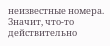неизвестные номера.
Значит, что-то действительно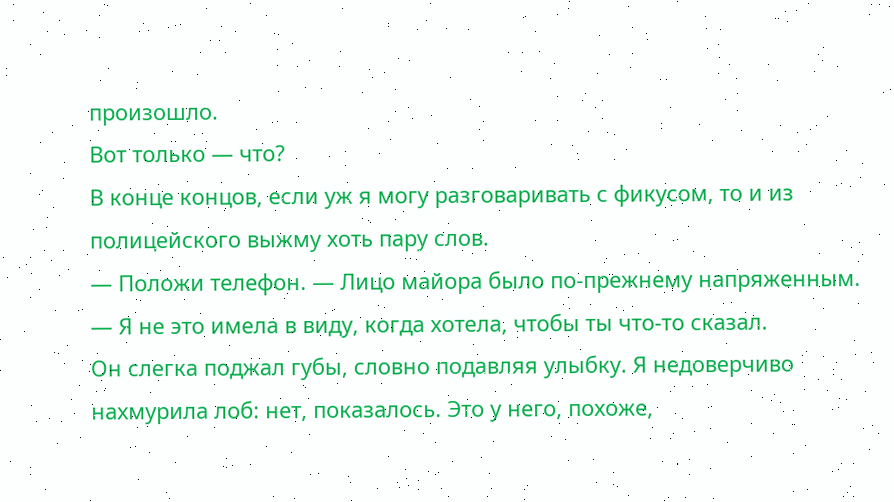произошло.
Вот только — что?
В конце концов, если уж я могу разговаривать с фикусом, то и из полицейского выжму хоть пару слов.
— Положи телефон. — Лицо майора было по-прежнему напряженным.
— Я не это имела в виду, когда хотела, чтобы ты что-то сказал.
Он слегка поджал губы, словно подавляя улыбку. Я недоверчиво нахмурила лоб: нет, показалось. Это у него, похоже,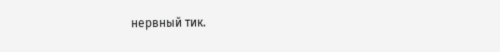нервный тик.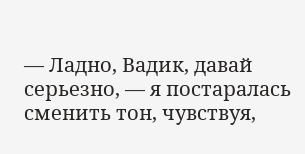— Ладно, Вадик, давай серьезно, — я постаралась сменить тон, чувствуя,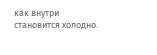как внутри становится холодно.